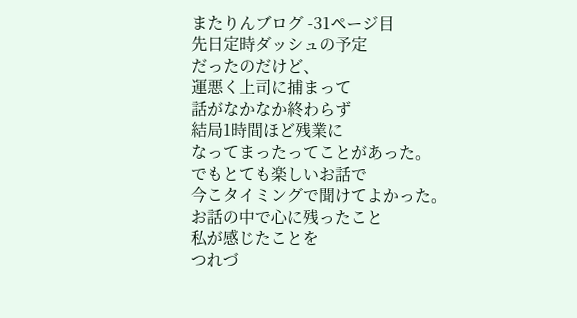またりんブログ -31ページ目
先日定時ダッシュの予定
だったのだけど、
運悪く上司に捕まって
話がなかなか終わらず
結局1時間ほど残業に
なってまったってことがあった。
でもとても楽しいお話で
今こタイミングで聞けてよかった。
お話の中で心に残ったこと
私が感じたことを
つれづ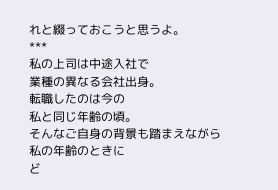れと綴っておこうと思うよ。
***
私の上司は中途入社で
業種の異なる会社出身。
転職したのは今の
私と同じ年齢の頃。
そんなご自身の背景も踏まえながら
私の年齢のときに
ど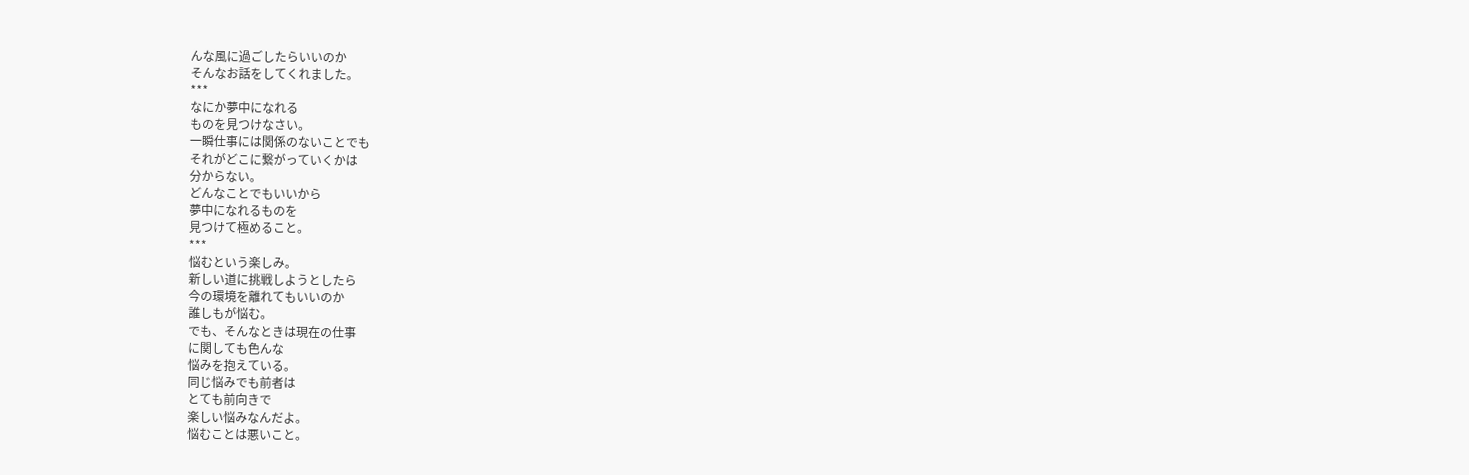んな風に過ごしたらいいのか
そんなお話をしてくれました。
***
なにか夢中になれる
ものを見つけなさい。
一瞬仕事には関係のないことでも
それがどこに繋がっていくかは
分からない。
どんなことでもいいから
夢中になれるものを
見つけて極めること。
***
悩むという楽しみ。
新しい道に挑戦しようとしたら
今の環境を離れてもいいのか
誰しもが悩む。
でも、そんなときは現在の仕事
に関しても色んな
悩みを抱えている。
同じ悩みでも前者は
とても前向きで
楽しい悩みなんだよ。
悩むことは悪いこと。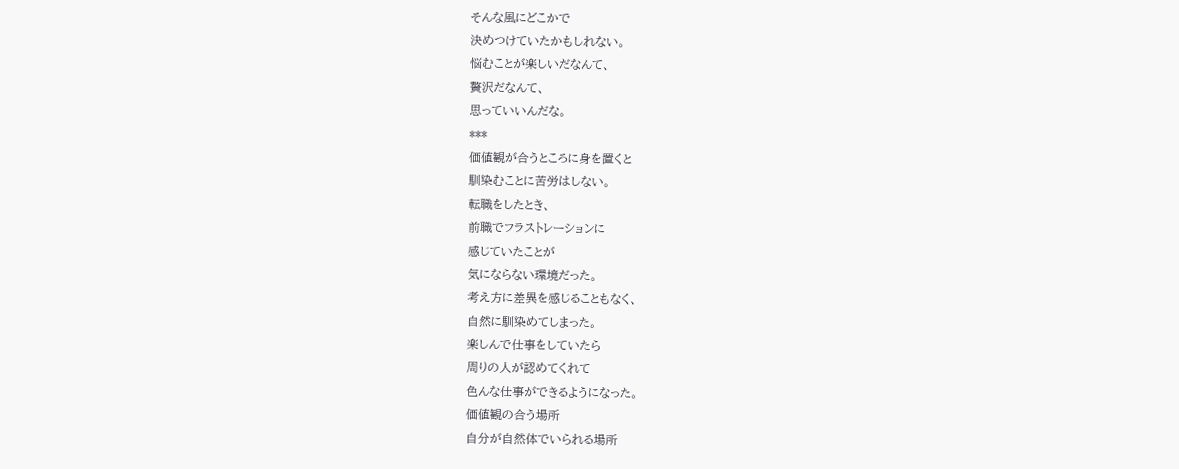そんな風にどこかで
決めつけていたかもしれない。
悩むことが楽しいだなんて、
贅沢だなんて、
思っていいんだな。
***
価値観が合うところに身を置くと
馴染むことに苦労はしない。
転職をしたとき、
前職でフラストレーションに
感じていたことが
気にならない環境だった。
考え方に差異を感じることもなく、
自然に馴染めてしまった。
楽しんで仕事をしていたら
周りの人が認めてくれて
色んな仕事ができるようになった。
価値観の合う場所
自分が自然体でいられる場所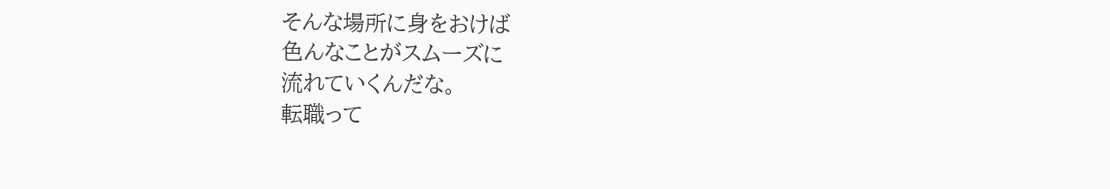そんな場所に身をおけば
色んなことがスムーズに
流れていくんだな。
転職って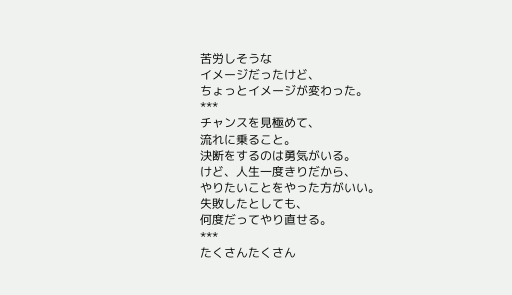苦労しそうな
イメージだったけど、
ちょっとイメージが変わった。
***
チャンスを見極めて、
流れに乗ること。
決断をするのは勇気がいる。
けど、人生一度きりだから、
やりたいことをやった方がいい。
失敗したとしても、
何度だってやり直せる。
***
たくさんたくさん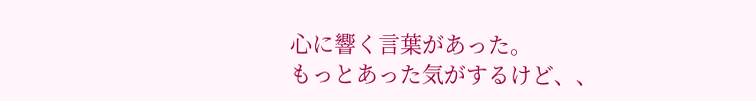心に響く言葉があった。
もっとあった気がするけど、、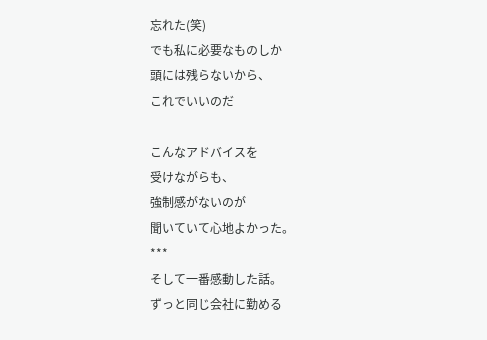忘れた(笑)
でも私に必要なものしか
頭には残らないから、
これでいいのだ

こんなアドバイスを
受けながらも、
強制感がないのが
聞いていて心地よかった。
***
そして一番感動した話。
ずっと同じ会社に勤める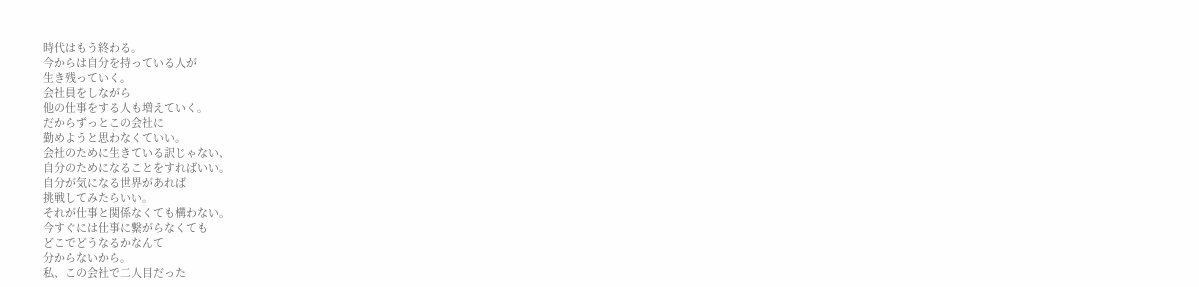時代はもう終わる。
今からは自分を持っている人が
生き残っていく。
会社員をしながら
他の仕事をする人も増えていく。
だからずっとこの会社に
勤めようと思わなくていい。
会社のために生きている訳じゃない、
自分のためになることをすればいい。
自分が気になる世界があれば
挑戦してみたらいい。
それが仕事と関係なくても構わない。
今すぐには仕事に繋がらなくても
どこでどうなるかなんて
分からないから。
私、この会社で二人目だった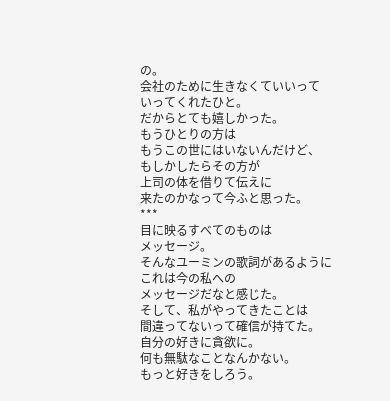の。
会社のために生きなくていいって
いってくれたひと。
だからとても嬉しかった。
もうひとりの方は
もうこの世にはいないんだけど、
もしかしたらその方が
上司の体を借りて伝えに
来たのかなって今ふと思った。
***
目に映るすべてのものは
メッセージ。
そんなユーミンの歌詞があるように
これは今の私への
メッセージだなと感じた。
そして、私がやってきたことは
間違ってないって確信が持てた。
自分の好きに貪欲に。
何も無駄なことなんかない。
もっと好きをしろう。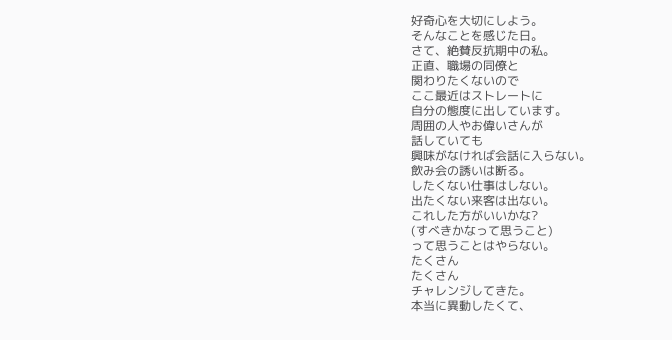好奇心を大切にしよう。
そんなことを感じた日。
さて、絶賛反抗期中の私。
正直、職場の同僚と
関わりたくないので
ここ最近はストレートに
自分の態度に出しています。
周囲の人やお偉いさんが
話していても
興味がなければ会話に入らない。
飲み会の誘いは断る。
したくない仕事はしない。
出たくない来客は出ない。
これした方がいいかな?
(すべきかなって思うこと)
って思うことはやらない。
たくさん
たくさん
チャレンジしてきた。
本当に異動したくて、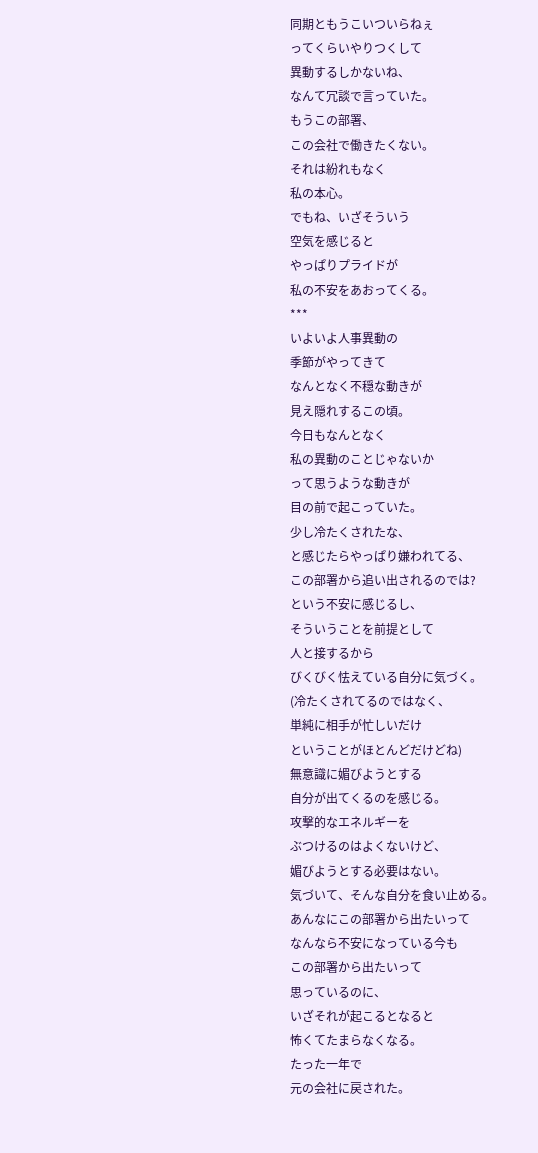同期ともうこいついらねぇ
ってくらいやりつくして
異動するしかないね、
なんて冗談で言っていた。
もうこの部署、
この会社で働きたくない。
それは紛れもなく
私の本心。
でもね、いざそういう
空気を感じると
やっぱりプライドが
私の不安をあおってくる。
***
いよいよ人事異動の
季節がやってきて
なんとなく不穏な動きが
見え隠れするこの頃。
今日もなんとなく
私の異動のことじゃないか
って思うような動きが
目の前で起こっていた。
少し冷たくされたな、
と感じたらやっぱり嫌われてる、
この部署から追い出されるのでは?
という不安に感じるし、
そういうことを前提として
人と接するから
びくびく怯えている自分に気づく。
(冷たくされてるのではなく、
単純に相手が忙しいだけ
ということがほとんどだけどね)
無意識に媚びようとする
自分が出てくるのを感じる。
攻撃的なエネルギーを
ぶつけるのはよくないけど、
媚びようとする必要はない。
気づいて、そんな自分を食い止める。
あんなにこの部署から出たいって
なんなら不安になっている今も
この部署から出たいって
思っているのに、
いざそれが起こるとなると
怖くてたまらなくなる。
たった一年で
元の会社に戻された。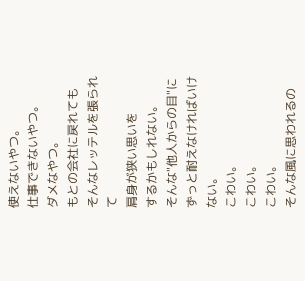使えないやつ。
仕事できないやつ。
ダメなやつ。
もとの会社に戻れても
そんなレッテルを張られて
肩身が狭い思いを
するかもしれない。
そんな"他人からの目"に
ずっと耐えなければいけない。
こわい。
こわい。
こわい。
そんな風に思われるの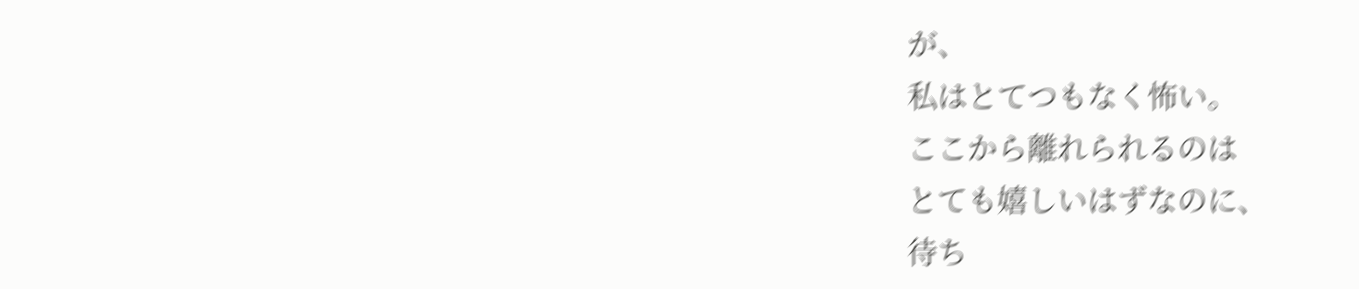が、
私はとてつもなく怖い。
ここから離れられるのは
とても嬉しいはずなのに、
待ち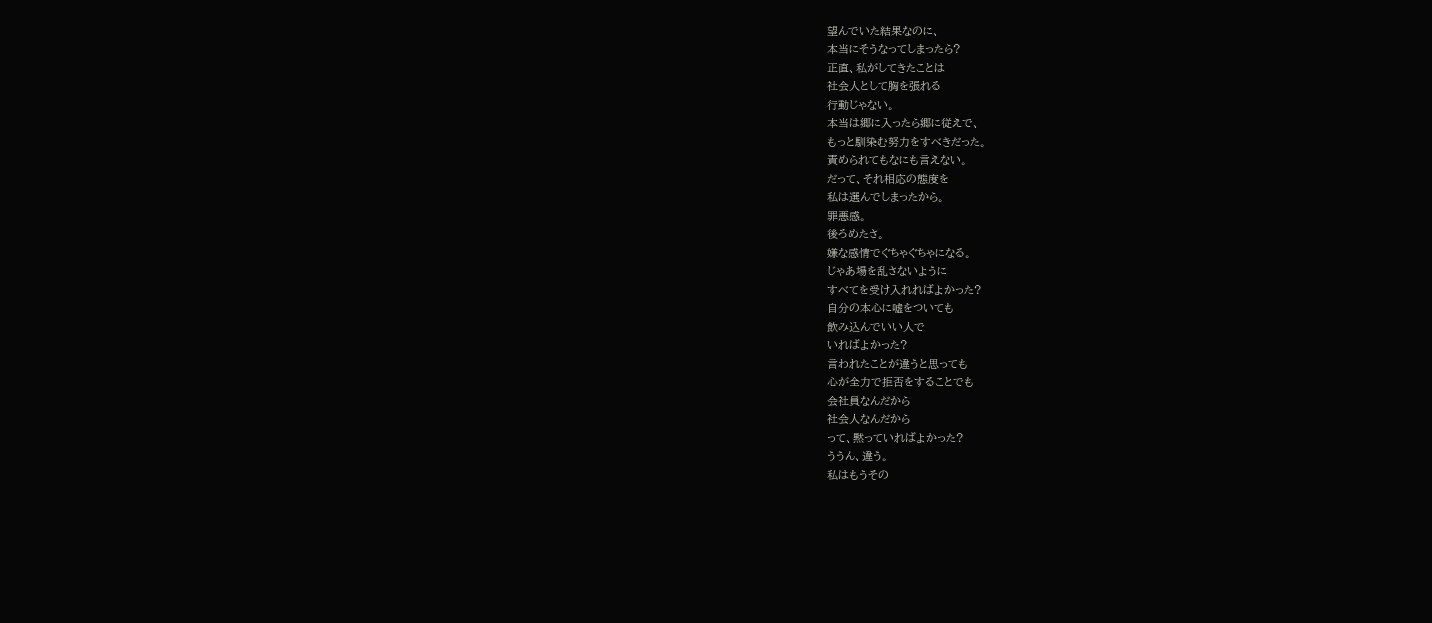望んでいた結果なのに、
本当にそうなってしまったら?
正直、私がしてきたことは
社会人として胸を張れる
行動じゃない。
本当は郷に入ったら郷に従えで、
もっと馴染む努力をすべきだった。
責められてもなにも言えない。
だって、それ相応の態度を
私は選んでしまったから。
罪悪感。
後ろめたさ。
嫌な感情でぐちゃぐちゃになる。
じゃあ場を乱さないように
すべてを受け入れればよかった?
自分の本心に嘘をついても
飲み込んでいい人で
いればよかった?
言われたことが違うと思っても
心が全力で拒否をすることでも
会社員なんだから
社会人なんだから
って、黙っていればよかった?
ううん、違う。
私はもうその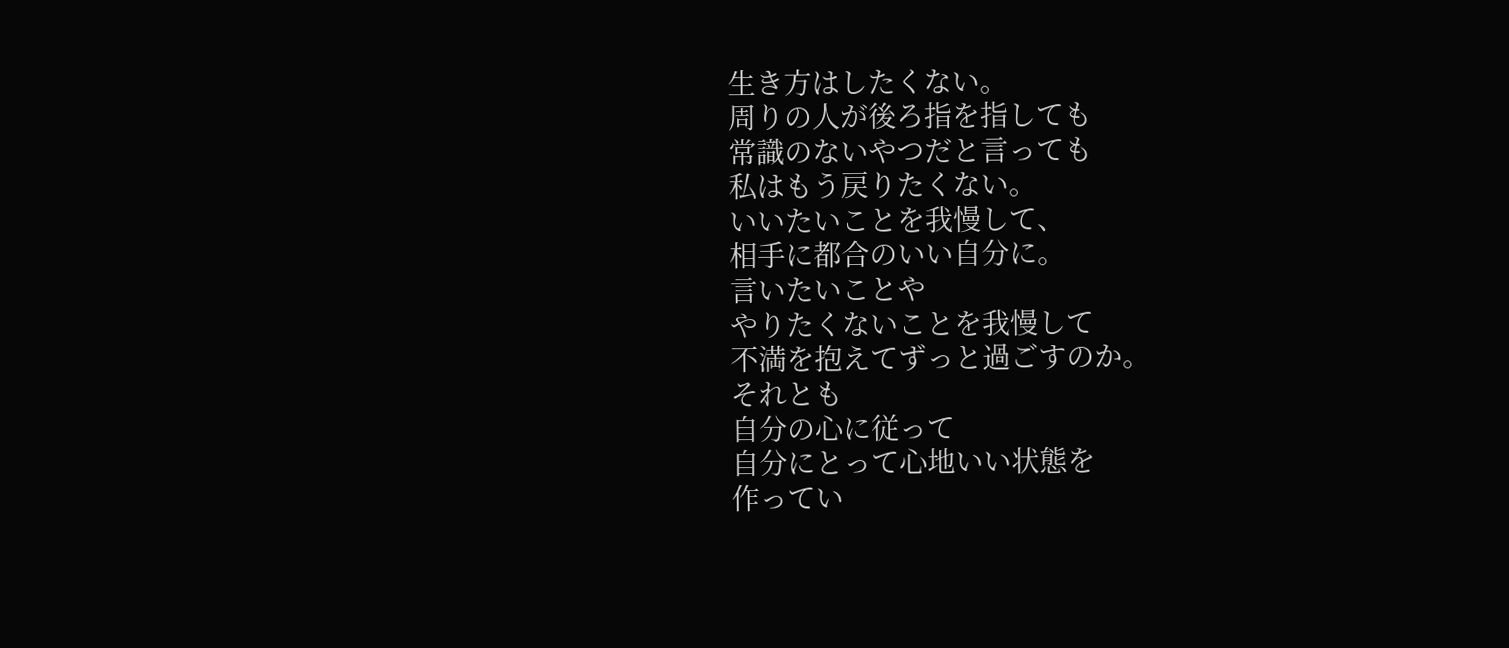生き方はしたくない。
周りの人が後ろ指を指しても
常識のないやつだと言っても
私はもう戻りたくない。
いいたいことを我慢して、
相手に都合のいい自分に。
言いたいことや
やりたくないことを我慢して
不満を抱えてずっと過ごすのか。
それとも
自分の心に従って
自分にとって心地いい状態を
作ってい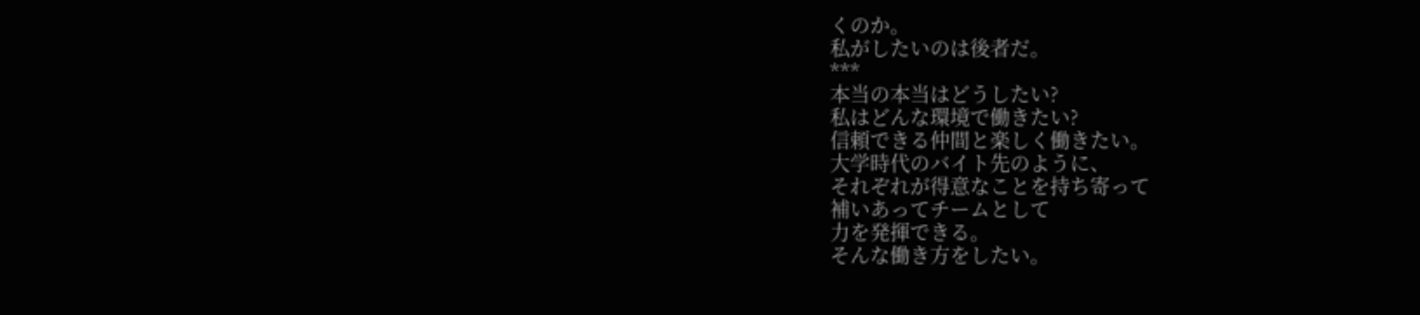くのか。
私がしたいのは後者だ。
***
本当の本当はどうしたい?
私はどんな環境で働きたい?
信頼できる仲間と楽しく働きたい。
大学時代のバイト先のように、
それぞれが得意なことを持ち寄って
補いあってチームとして
力を発揮できる。
そんな働き方をしたい。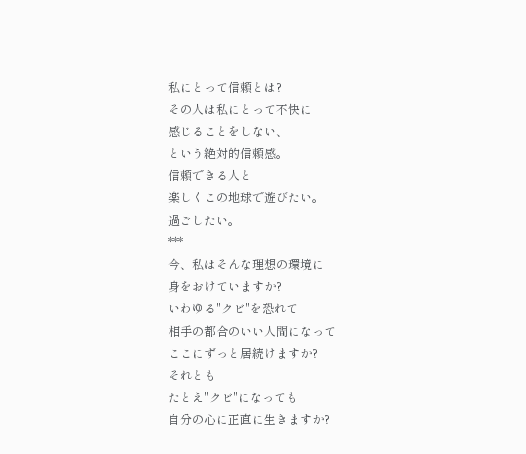私にとって信頼とは?
その人は私にとって不快に
感じることをしない、
という絶対的信頼感。
信頼できる人と
楽しくこの地球で遊びたい。
過ごしたい。
***
今、私はそんな理想の環境に
身をおけていますか?
いわゆる"クビ"を恐れて
相手の都合のいい人間になって
ここにずっと居続けますか?
それとも
たとえ"クビ"になっても
自分の心に正直に生きますか?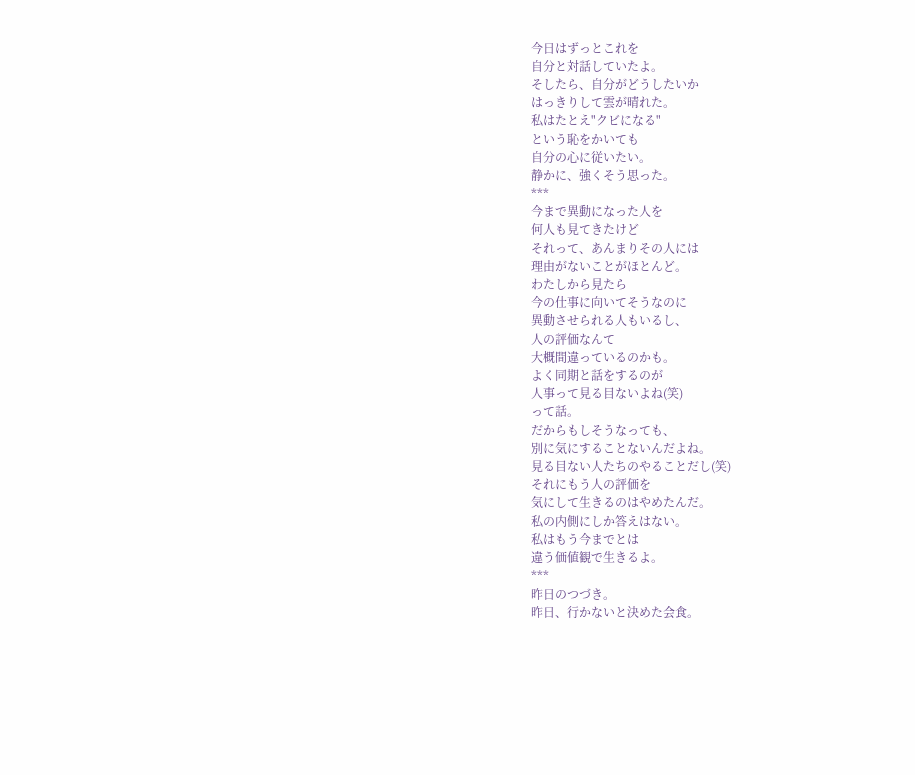今日はずっとこれを
自分と対話していたよ。
そしたら、自分がどうしたいか
はっきりして雲が晴れた。
私はたとえ"クビになる"
という恥をかいても
自分の心に従いたい。
静かに、強くそう思った。
***
今まで異動になった人を
何人も見てきたけど
それって、あんまりその人には
理由がないことがほとんど。
わたしから見たら
今の仕事に向いてそうなのに
異動させられる人もいるし、
人の評価なんて
大概間違っているのかも。
よく同期と話をするのが
人事って見る目ないよね(笑)
って話。
だからもしそうなっても、
別に気にすることないんだよね。
見る目ない人たちのやることだし(笑)
それにもう人の評価を
気にして生きるのはやめたんだ。
私の内側にしか答えはない。
私はもう今までとは
違う価値観で生きるよ。
***
昨日のつづき。
昨日、行かないと決めた会食。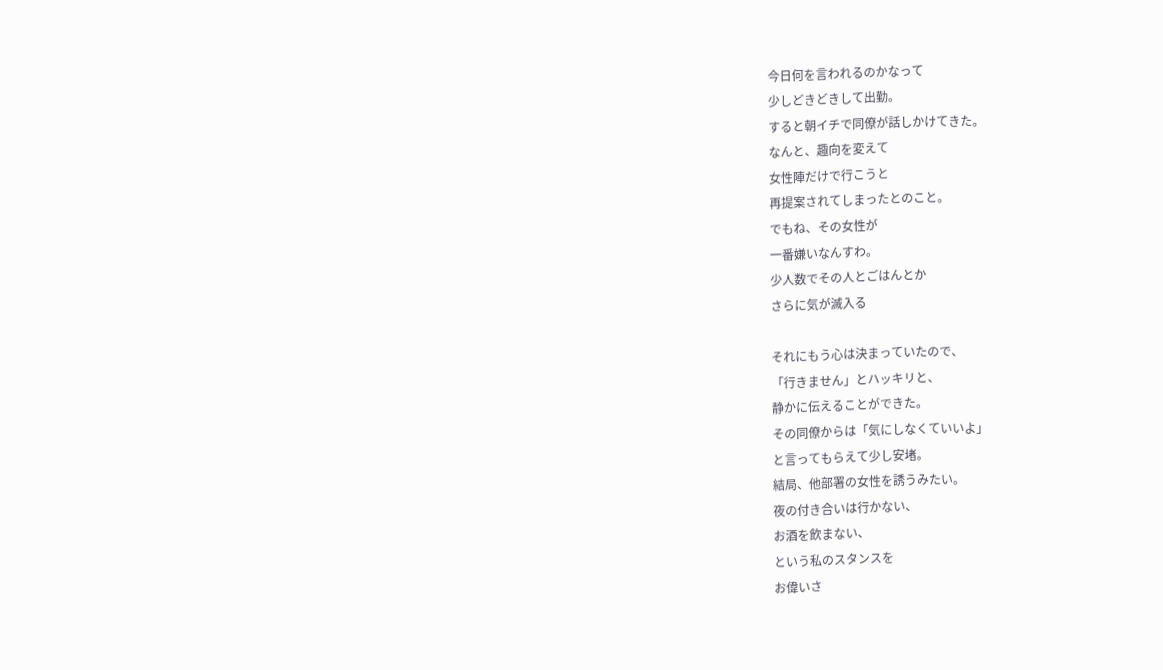今日何を言われるのかなって
少しどきどきして出勤。
すると朝イチで同僚が話しかけてきた。
なんと、趣向を変えて
女性陣だけで行こうと
再提案されてしまったとのこと。
でもね、その女性が
一番嫌いなんすわ。
少人数でその人とごはんとか
さらに気が滅入る

それにもう心は決まっていたので、
「行きません」とハッキリと、
静かに伝えることができた。
その同僚からは「気にしなくていいよ」
と言ってもらえて少し安堵。
結局、他部署の女性を誘うみたい。
夜の付き合いは行かない、
お酒を飲まない、
という私のスタンスを
お偉いさ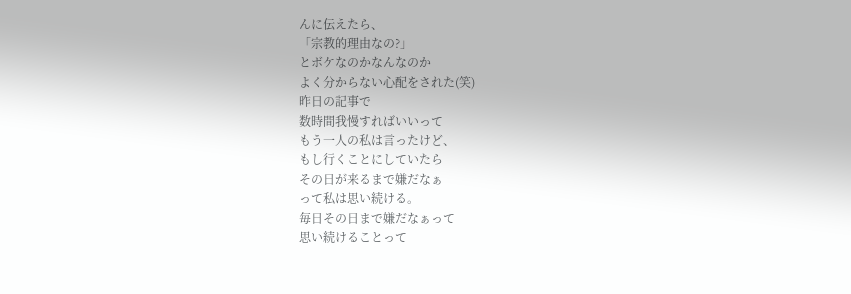んに伝えたら、
「宗教的理由なの?」
とボケなのかなんなのか
よく分からない心配をされた(笑)
昨日の記事で
数時間我慢すればいいって
もう一人の私は言ったけど、
もし行くことにしていたら
その日が来るまで嫌だなぁ
って私は思い続ける。
毎日その日まで嫌だなぁって
思い続けることって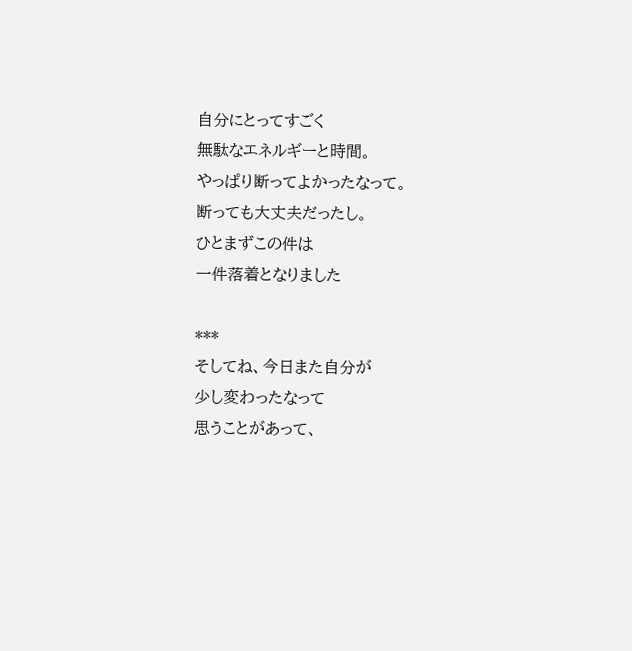自分にとってすごく
無駄なエネルギーと時間。
やっぱり断ってよかったなって。
断っても大丈夫だったし。
ひとまずこの件は
一件落着となりました

***
そしてね、今日また自分が
少し変わったなって
思うことがあって、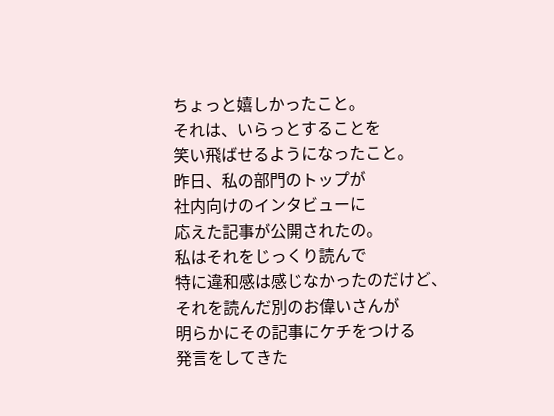ちょっと嬉しかったこと。
それは、いらっとすることを
笑い飛ばせるようになったこと。
昨日、私の部門のトップが
社内向けのインタビューに
応えた記事が公開されたの。
私はそれをじっくり読んで
特に違和感は感じなかったのだけど、
それを読んだ別のお偉いさんが
明らかにその記事にケチをつける
発言をしてきた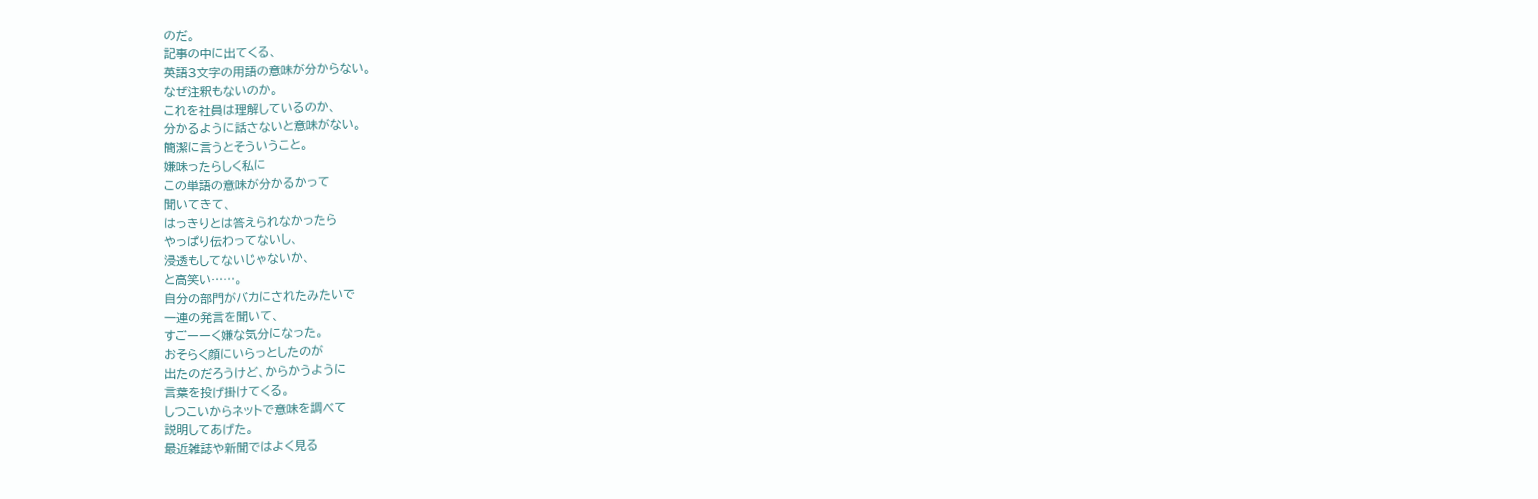のだ。
記事の中に出てくる、
英語3文字の用語の意味が分からない。
なぜ注釈もないのか。
これを社員は理解しているのか、
分かるように話さないと意味がない。
簡潔に言うとそういうこと。
嫌味ったらしく私に
この単語の意味が分かるかって
聞いてきて、
はっきりとは答えられなかったら
やっぱり伝わってないし、
浸透もしてないじゃないか、
と高笑い……。
自分の部門がバカにされたみたいで
一連の発言を聞いて、
すごーーく嫌な気分になった。
おそらく顔にいらっとしたのが
出たのだろうけど、からかうように
言葉を投げ掛けてくる。
しつこいからネットで意味を調べて
説明してあげた。
最近雑誌や新聞ではよく見る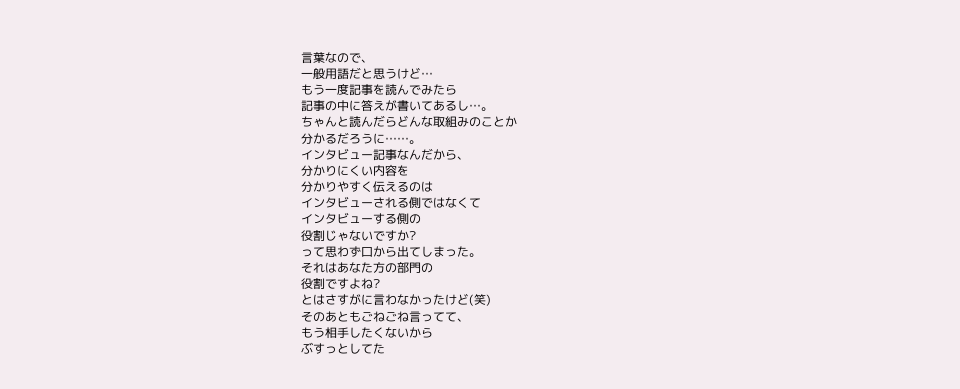言葉なので、
一般用語だと思うけど…
もう一度記事を読んでみたら
記事の中に答えが書いてあるし…。
ちゃんと読んだらどんな取組みのことか
分かるだろうに……。
インタビュー記事なんだから、
分かりにくい内容を
分かりやすく伝えるのは
インタビューされる側ではなくて
インタビューする側の
役割じゃないですか?
って思わず口から出てしまった。
それはあなた方の部門の
役割ですよね?
とはさすがに言わなかったけど(笑)
そのあともごねごね言ってて、
もう相手したくないから
ぶすっとしてた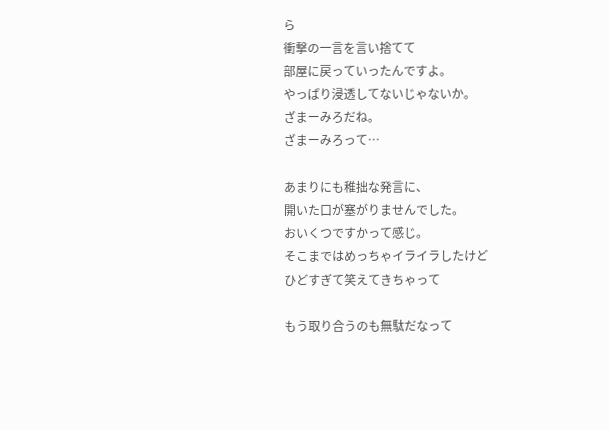ら
衝撃の一言を言い捨てて
部屋に戻っていったんですよ。
やっぱり浸透してないじゃないか。
ざまーみろだね。
ざまーみろって…

あまりにも稚拙な発言に、
開いた口が塞がりませんでした。
おいくつですかって感じ。
そこまではめっちゃイライラしたけど
ひどすぎて笑えてきちゃって

もう取り合うのも無駄だなって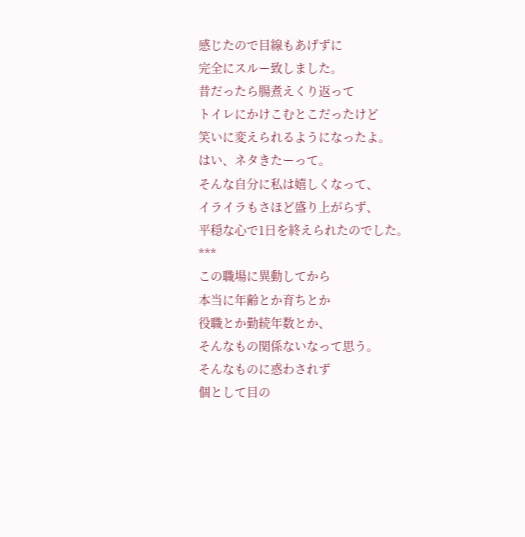感じたので目線もあげずに
完全にスルー致しました。
昔だったら腸煮えくり返って
トイレにかけこむとこだったけど
笑いに変えられるようになったよ。
はい、ネタきたーって。
そんな自分に私は嬉しくなって、
イライラもさほど盛り上がらず、
平穏な心で1日を終えられたのでした。
***
この職場に異動してから
本当に年齢とか育ちとか
役職とか勤続年数とか、
そんなもの関係ないなって思う。
そんなものに惑わされず
個として目の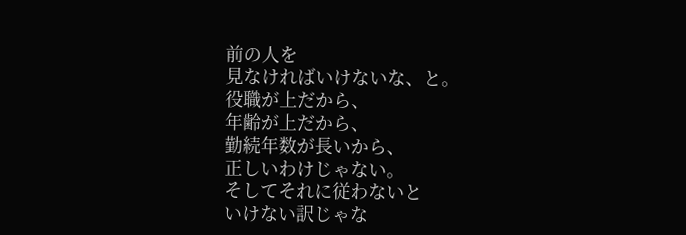前の人を
見なければいけないな、と。
役職が上だから、
年齢が上だから、
勤続年数が長いから、
正しいわけじゃない。
そしてそれに従わないと
いけない訳じゃな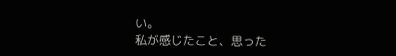い。
私が感じたこと、思った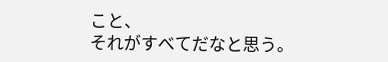こと、
それがすべてだなと思う。